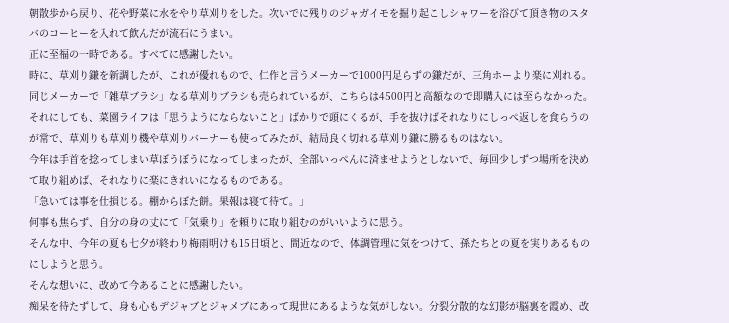朝散歩から戻り、花や野菜に水をやり草刈りをした。次いでに残りのジャガイモを掘り起こしシャワーを浴びて頂き物のスタバのコーヒーを入れて飲んだが流石にうまい。
正に至福の一時である。すべてに感謝したい。
時に、草刈り鎌を新調したが、これが優れもので、仁作と言うメーカーで1000円足らずの鎌だが、三角ホーより楽に刈れる。同じメーカーで「雑草ブラシ」なる草刈りブラシも売られているが、こちらは4500円と高額なので即購入には至らなかった。
それにしても、菜園ライフは「思うようにならないこと」ばかりで頭にくるが、手を抜けばそれなりにしっぺ返しを食らうのが常で、草刈りも草刈り機や草刈りバーナーも使ってみたが、結局良く切れる草刈り鎌に勝るものはない。
今年は手首を捻ってしまい草ぼうぼうになってしまったが、全部いっぺんに済ませようとしないで、毎回少しずつ場所を決めて取り組めば、それなりに楽にきれいになるものである。
「急いては事を仕損じる。棚からぼた餅。果報は寝て待て。」
何事も焦らず、自分の身の丈にて「気乗り」を頼りに取り組むのがいいように思う。
そんな中、今年の夏も七夕が終わり梅雨明けも15日頃と、間近なので、体調管理に気をつけて、孫たちとの夏を実りあるものにしようと思う。
そんな想いに、改めて今あることに感謝したい。
痴呆を待たずして、身も心もデジャブとジャメブにあって現世にあるような気がしない。分裂分散的な幻影が脳裏を霞め、改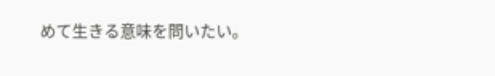めて生きる意味を問いたい。